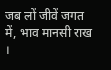जब लों जीवें जगत में, भाव मानसी राख ।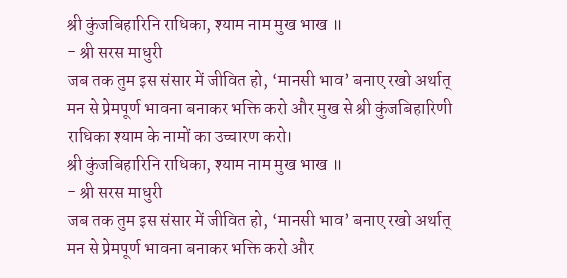श्री कुंजबिहारिनि राधिका, श्याम नाम मुख भाख ॥
- श्री सरस माधुरी
जब तक तुम इस संसार में जीवित हो, ‘मानसी भाव’ बनाए रखो अर्थात् मन से प्रेमपूर्ण भावना बनाकर भक्ति करो और मुख से श्री कुंजबिहारिणी राधिका श्याम के नामों का उच्चारण करो।
श्री कुंजबिहारिनि राधिका, श्याम नाम मुख भाख ॥
- श्री सरस माधुरी
जब तक तुम इस संसार में जीवित हो, ‘मानसी भाव’ बनाए रखो अर्थात् मन से प्रेमपूर्ण भावना बनाकर भक्ति करो और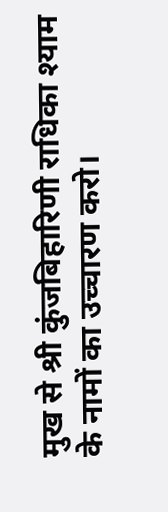मुख से श्री कुंजबिहारिणी राधिका श्याम के नामों का उच्चारण करो।